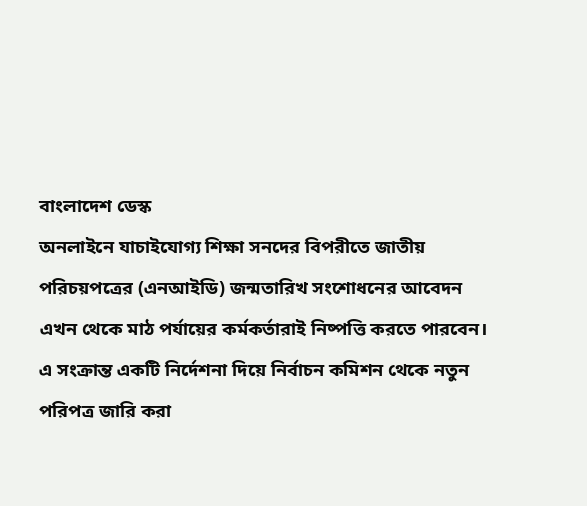বাংলাদেশ ডেস্ক
অনলাইনে যাচাইযোগ্য শিক্ষা সনদের বিপরীতে জাতীয় পরিচয়পত্রের (এনআইডি) জন্মতারিখ সংশোধনের আবেদন এখন থেকে মাঠ পর্যায়ের কর্মকর্তারাই নিষ্পত্তি করতে পারবেন। এ সংক্রান্ত একটি নির্দেশনা দিয়ে নির্বাচন কমিশন থেকে নতুন পরিপত্র জারি করা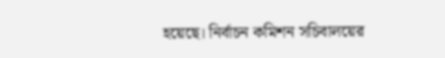হয়েছে। নির্বাচন কমিশন সচিবালয়ের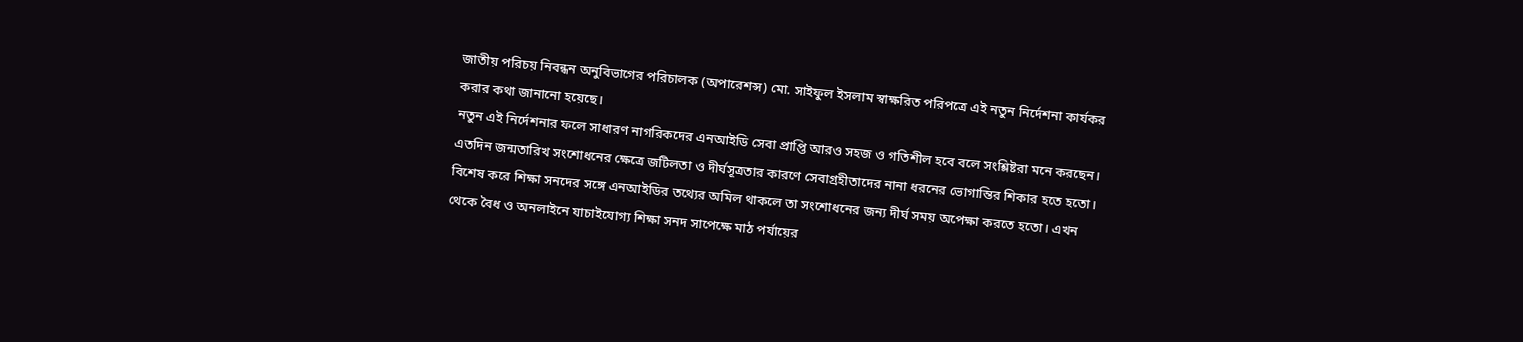জাতীয় পরিচয় নিবন্ধন অনুবিভাগের পরিচালক (অপারেশন্স) মো. সাইফুল ইসলাম স্বাক্ষরিত পরিপত্রে এই নতুন নির্দেশনা কার্যকর করার কথা জানানো হয়েছে।
নতুন এই নির্দেশনার ফলে সাধারণ নাগরিকদের এনআইডি সেবা প্রাপ্তি আরও সহজ ও গতিশীল হবে বলে সংশ্লিষ্টরা মনে করছেন। এতদিন জন্মতারিখ সংশোধনের ক্ষেত্রে জটিলতা ও দীর্ঘসূত্রতার কারণে সেবাগ্রহীতাদের নানা ধরনের ভোগান্তির শিকার হতে হতো। বিশেষ করে শিক্ষা সনদের সঙ্গে এনআইডির তথ্যের অমিল থাকলে তা সংশোধনের জন্য দীর্ঘ সময় অপেক্ষা করতে হতো। এখন থেকে বৈধ ও অনলাইনে যাচাইযোগ্য শিক্ষা সনদ সাপেক্ষে মাঠ পর্যায়ের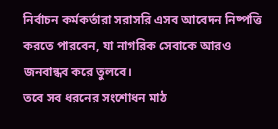নির্বাচন কর্মকর্তারা সরাসরি এসব আবেদন নিষ্পত্তি করতে পারবেন, যা নাগরিক সেবাকে আরও জনবান্ধব করে তুলবে।
তবে সব ধরনের সংশোধন মাঠ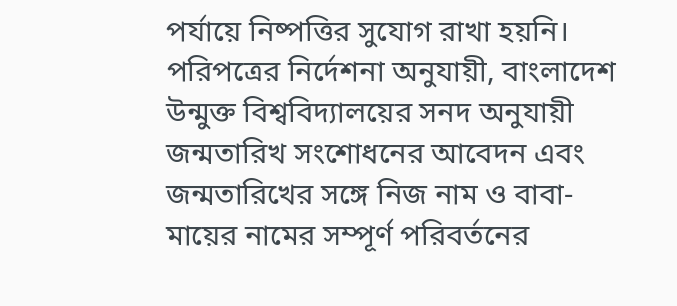পর্যায়ে নিষ্পত্তির সুযোগ রাখা হয়নি। পরিপত্রের নির্দেশনা অনুযায়ী, বাংলাদেশ উন্মুক্ত বিশ্ববিদ্যালয়ের সনদ অনুযায়ী জন্মতারিখ সংশোধনের আবেদন এবং জন্মতারিখের সঙ্গে নিজ নাম ও বাবা-মায়ের নামের সম্পূর্ণ পরিবর্তনের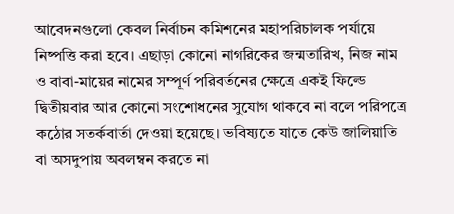আবেদনগুলো কেবল নির্বাচন কমিশনের মহাপরিচালক পর্যায়ে নিষ্পত্তি করা হবে। এছাড়া কোনো নাগরিকের জন্মতারিখ, নিজ নাম ও বাবা-মায়ের নামের সম্পূর্ণ পরিবর্তনের ক্ষেত্রে একই ফিল্ডে দ্বিতীয়বার আর কোনো সংশোধনের সুযোগ থাকবে না বলে পরিপত্রে কঠোর সতর্কবার্তা দেওয়া হয়েছে। ভবিষ্যতে যাতে কেউ জালিয়াতি বা অসদুপায় অবলম্বন করতে না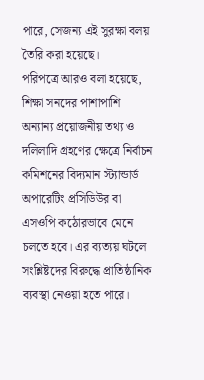পারে, সেজন্য এই সুরক্ষা বলয় তৈরি করা হয়েছে।
পরিপত্রে আরও বলা হয়েছে, শিক্ষা সনদের পাশাপাশি অন্যান্য প্রয়োজনীয় তথ্য ও দলিলাদি গ্রহণের ক্ষেত্রে নির্বাচন কমিশনের বিদ্যমান স্ট্যান্ডার্ড অপারেটিং প্রসিডিউর বা এসওপি কঠোরভাবে মেনে চলতে হবে। এর ব্যত্যয় ঘটলে সংশ্লিষ্টদের বিরুদ্ধে প্রাতিষ্ঠানিক ব্যবস্থা নেওয়া হতে পারে।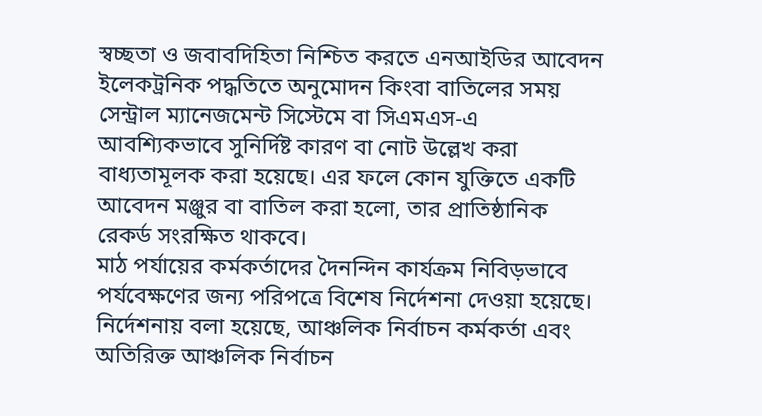স্বচ্ছতা ও জবাবদিহিতা নিশ্চিত করতে এনআইডির আবেদন ইলেকট্রনিক পদ্ধতিতে অনুমোদন কিংবা বাতিলের সময় সেন্ট্রাল ম্যানেজমেন্ট সিস্টেমে বা সিএমএস-এ আবশ্যিকভাবে সুনির্দিষ্ট কারণ বা নোট উল্লেখ করা বাধ্যতামূলক করা হয়েছে। এর ফলে কোন যুক্তিতে একটি আবেদন মঞ্জুর বা বাতিল করা হলো, তার প্রাতিষ্ঠানিক রেকর্ড সংরক্ষিত থাকবে।
মাঠ পর্যায়ের কর্মকর্তাদের দৈনন্দিন কার্যক্রম নিবিড়ভাবে পর্যবেক্ষণের জন্য পরিপত্রে বিশেষ নির্দেশনা দেওয়া হয়েছে। নির্দেশনায় বলা হয়েছে, আঞ্চলিক নির্বাচন কর্মকর্তা এবং অতিরিক্ত আঞ্চলিক নির্বাচন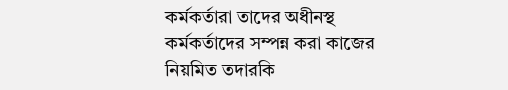কর্মকর্তারা তাদের অধীনস্থ কর্মকর্তাদের সম্পন্ন করা কাজের নিয়মিত তদারকি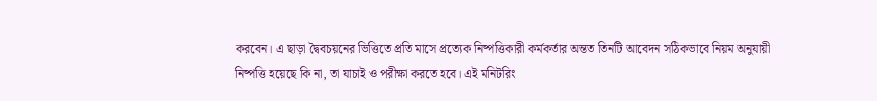করবেন। এ ছাড়া দ্বৈবচয়নের ভিত্তিতে প্রতি মাসে প্রত্যেক নিষ্পত্তিকারী কর্মকর্তার অন্তত তিনটি আবেদন সঠিকভাবে নিয়ম অনুযায়ী নিষ্পত্তি হয়েছে কি না, তা যাচাই ও পরীক্ষা করতে হবে। এই মনিটরিং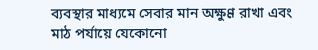ব্যবস্থার মাধ্যমে সেবার মান অক্ষুণ্ণ রাখা এবং মাঠ পর্যায়ে যেকোনো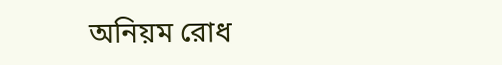অনিয়ম রোধ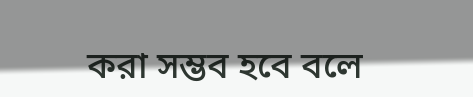করা সম্ভব হবে বলে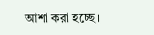আশা করা হচ্ছে।